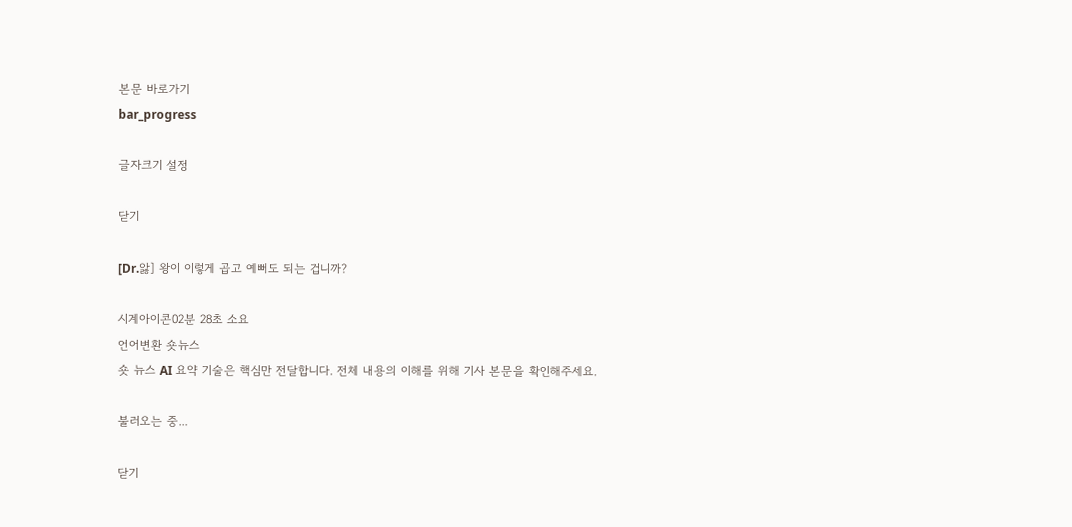본문 바로가기
bar_progress

글자크기 설정

닫기

[Dr.앓] 왕이 이렇게 곱고 예뻐도 되는 겁니까?

시계아이콘02분 28초 소요
언어변환 숏뉴스
숏 뉴스 AI 요약 기술은 핵심만 전달합니다. 전체 내용의 이해를 위해 기사 본문을 확인해주세요.

불러오는 중...

닫기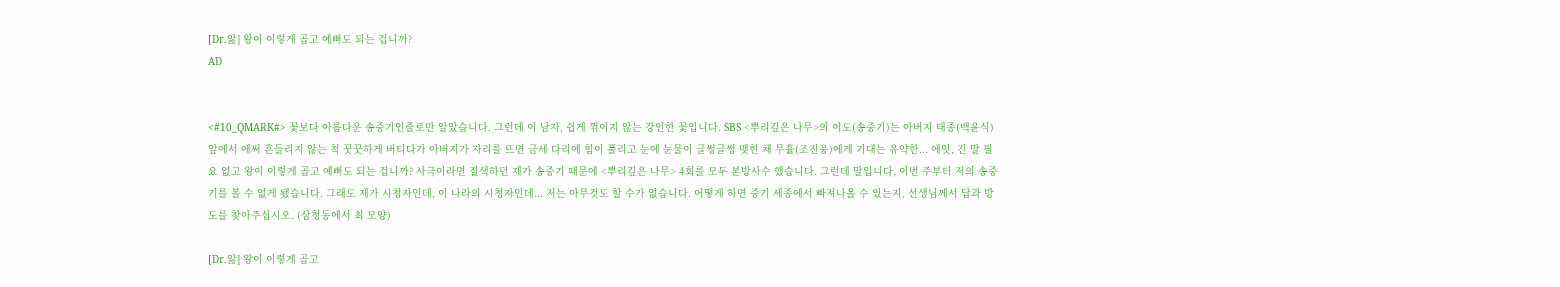[Dr.앓] 왕이 이렇게 곱고 예뻐도 되는 겁니까?
AD


<#10_QMARK#> 꽃보다 아름다운 송중기인줄로만 알았습니다. 그런데 이 남자, 쉽게 꺾이지 않는 강인한 꽃입니다. SBS <뿌리깊은 나무>의 이도(송중기)는 아버지 태종(백윤식) 앞에서 애써 흔들리지 않는 척 꿋꿋하게 버티다가 아버지가 자리를 뜨면 금세 다리에 힘이 풀리고 눈에 눈물이 글썽글썽 맺힌 채 무휼(조진웅)에게 기대는 유약한... 에잇, 긴 말 필요 없고 왕이 이렇게 곱고 예뻐도 되는 겁니까? 사극이라면 질색하던 제가 송중기 때문에 <뿌리깊은 나무> 4회를 모두 본방사수 했습니다. 그런데 말입니다, 이번 주부터 저의 송중기를 볼 수 없게 됐습니다. 그래도 제가 시청자인데, 이 나라의 시청자인데... 저는 아무것도 할 수가 없습니다. 어떻게 하면 중기 세종에서 빠져나올 수 있는지, 선생님께서 답과 방도를 찾아주십시오. (삼청동에서 최 모양)

[Dr.앓] 왕이 이렇게 곱고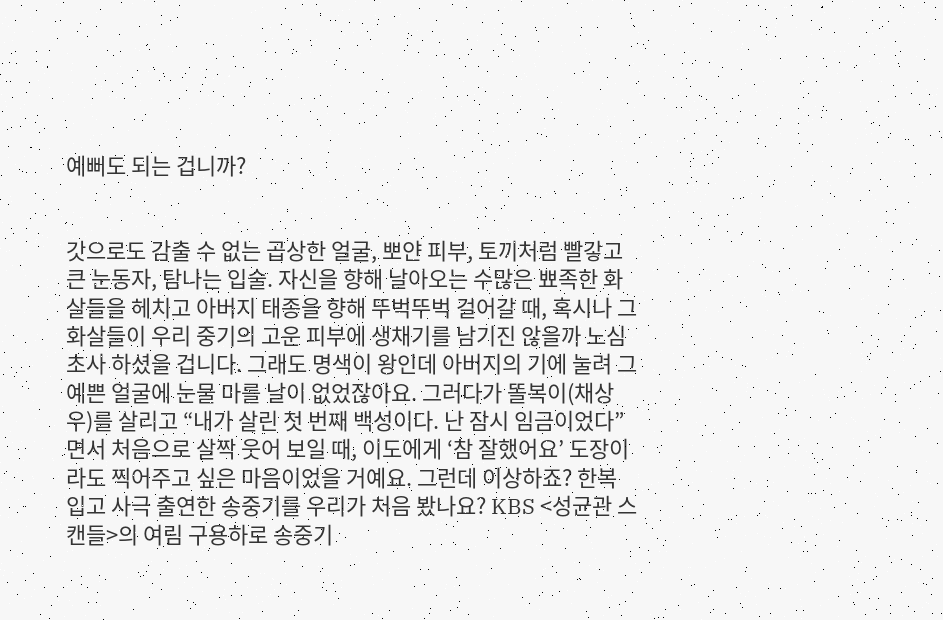예뻐도 되는 겁니까?


갓으로도 감출 수 없는 곱상한 얼굴, 뽀얀 피부, 토끼처럼 빨갛고 큰 눈동자, 탐나는 입술. 자신을 향해 날아오는 수많은 뾰족한 화살들을 헤치고 아버지 태종을 향해 뚜벅뚜벅 걸어갈 때, 혹시나 그 화살들이 우리 중기의 고운 피부에 생채기를 남기진 않을까 노심초사 하셨을 겁니다. 그래도 명색이 왕인데 아버지의 기에 눌려 그 예쁜 얼굴에 눈물 마를 날이 없었잖아요. 그러다가 똘복이(채상우)를 살리고 “내가 살린 첫 번째 백성이다. 난 잠시 임금이었다”면서 처음으로 살짝 웃어 보일 때, 이도에게 ‘참 잘했어요’ 도장이라도 찍어주고 싶은 마음이었을 거예요. 그런데 이상하죠? 한복 입고 사극 출연한 송중기를 우리가 처음 봤나요? KBS <성균관 스캔들>의 여림 구용하로 송중기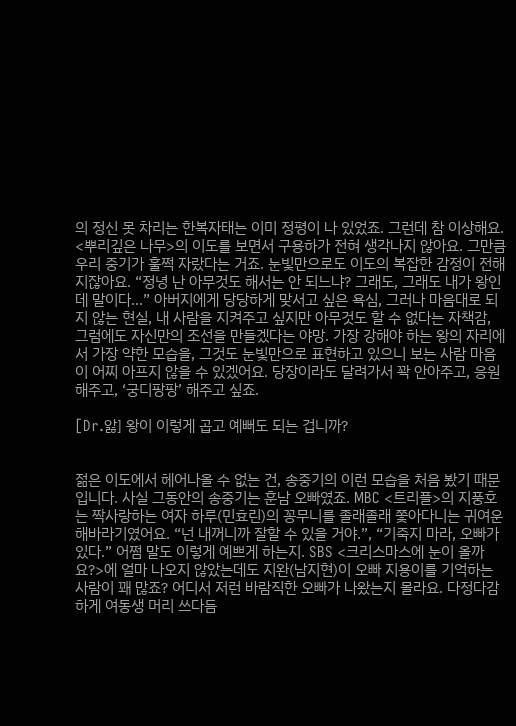의 정신 못 차리는 한복자태는 이미 정평이 나 있었죠. 그런데 참 이상해요. <뿌리깊은 나무>의 이도를 보면서 구용하가 전혀 생각나지 않아요. 그만큼 우리 중기가 훌쩍 자랐다는 거죠. 눈빛만으로도 이도의 복잡한 감정이 전해지잖아요. “정녕 난 아무것도 해서는 안 되느냐? 그래도, 그래도 내가 왕인데 말이다...” 아버지에게 당당하게 맞서고 싶은 욕심, 그러나 마음대로 되지 않는 현실, 내 사람을 지켜주고 싶지만 아무것도 할 수 없다는 자책감, 그럼에도 자신만의 조선을 만들겠다는 야망. 가장 강해야 하는 왕의 자리에서 가장 약한 모습을, 그것도 눈빛만으로 표현하고 있으니 보는 사람 마음이 어찌 아프지 않을 수 있겠어요. 당장이라도 달려가서 꽉 안아주고, 응원해주고, ‘궁디팡팡’ 해주고 싶죠.

[Dr.앓] 왕이 이렇게 곱고 예뻐도 되는 겁니까?


젊은 이도에서 헤어나올 수 없는 건, 송중기의 이런 모습을 처음 봤기 때문입니다. 사실 그동안의 송중기는 훈남 오빠였죠. MBC <트리플>의 지풍호는 짝사랑하는 여자 하루(민효린)의 꽁무니를 졸래졸래 쫓아다니는 귀여운 해바라기였어요. “넌 내꺼니까 잘할 수 있을 거야.”, “기죽지 마라, 오빠가 있다.” 어쩜 말도 이렇게 예쁘게 하는지. SBS <크리스마스에 눈이 올까요?>에 얼마 나오지 않았는데도 지완(남지현)이 오빠 지용이를 기억하는 사람이 꽤 많죠? 어디서 저런 바람직한 오빠가 나왔는지 몰라요. 다정다감하게 여동생 머리 쓰다듬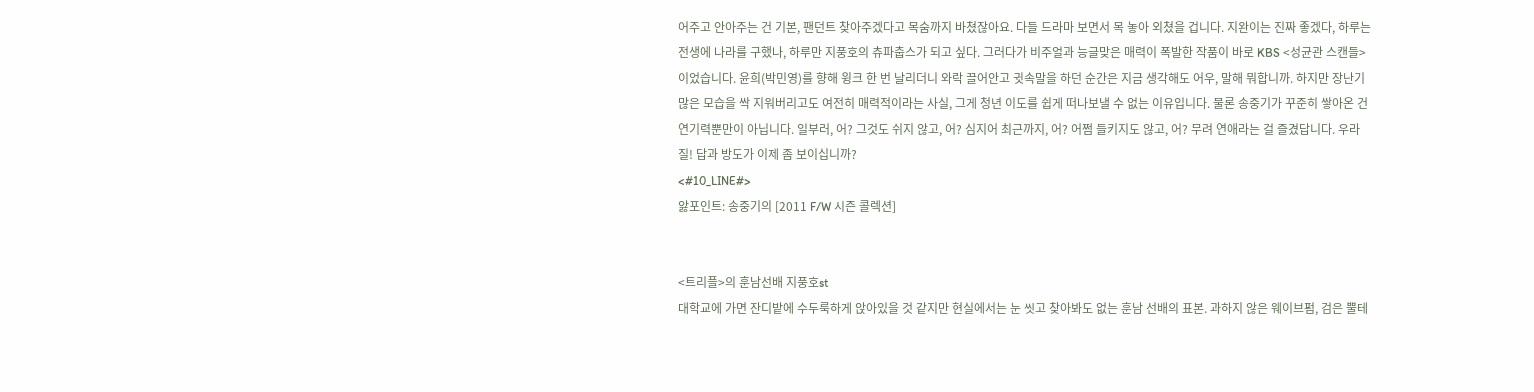어주고 안아주는 건 기본, 팬던트 찾아주겠다고 목숨까지 바쳤잖아요. 다들 드라마 보면서 목 놓아 외쳤을 겁니다. 지완이는 진짜 좋겠다, 하루는 전생에 나라를 구했나, 하루만 지풍호의 츄파춥스가 되고 싶다. 그러다가 비주얼과 능글맞은 매력이 폭발한 작품이 바로 KBS <성균관 스캔들>이었습니다. 윤희(박민영)를 향해 윙크 한 번 날리더니 와락 끌어안고 귓속말을 하던 순간은 지금 생각해도 어우, 말해 뭐합니까. 하지만 장난기 많은 모습을 싹 지워버리고도 여전히 매력적이라는 사실, 그게 청년 이도를 쉽게 떠나보낼 수 없는 이유입니다. 물론 송중기가 꾸준히 쌓아온 건 연기력뿐만이 아닙니다. 일부러, 어? 그것도 쉬지 않고, 어? 심지어 최근까지, 어? 어쩜 들키지도 않고, 어? 무려 연애라는 걸 즐겼답니다. 우라질! 답과 방도가 이제 좀 보이십니까?
<#10_LINE#>
앓포인트: 송중기의 [2011 F/W 시즌 콜렉션]


<트리플>의 훈남선배 지풍호st
대학교에 가면 잔디밭에 수두룩하게 앉아있을 것 같지만 현실에서는 눈 씻고 찾아봐도 없는 훈남 선배의 표본. 과하지 않은 웨이브펌, 검은 뿔테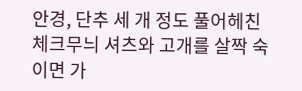안경, 단추 세 개 정도 풀어헤친 체크무늬 셔츠와 고개를 살짝 숙이면 가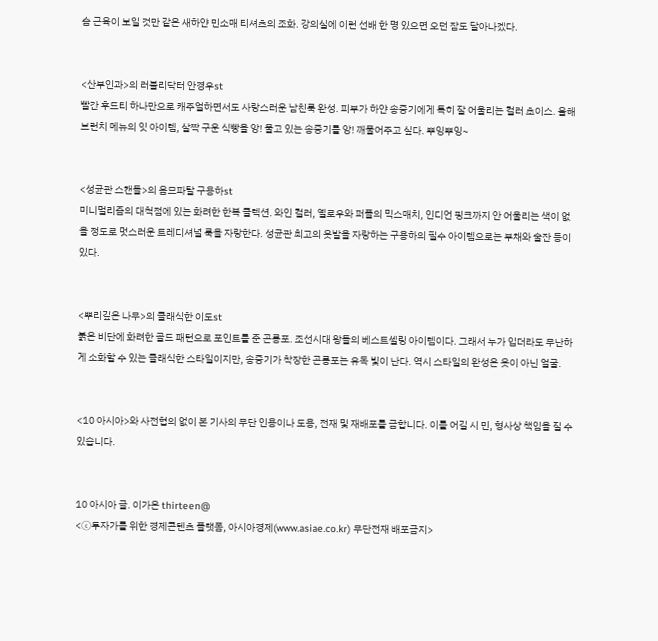슴 근육이 보일 것만 같은 새하얀 민소매 티셔츠의 조화. 강의실에 이런 선배 한 명 있으면 오던 잠도 달아나겠다.


<산부인과>의 러블리닥터 안경우st
빨간 후드티 하나만으로 캐주얼하면서도 사랑스러운 남친룩 완성. 피부가 하얀 송중기에게 특히 잘 어울리는 컬러 초이스. 올해 브런치 메뉴의 잇 아이템, 살짝 구운 식빵을 앙! 물고 있는 송중기를 앙! 깨물어주고 싶다. 뿌잉뿌잉~


<성균관 스캔들>의 옴므파탈 구용하st
미니멀리즘의 대척점에 있는 화려한 한복 콜렉션. 와인 컬러, 옐로우와 퍼플의 믹스매치, 인디언 핑크까지 안 어울리는 색이 없을 정도로 멋스러운 트레디셔널 룩을 자랑한다. 성균관 최고의 옷발을 자랑하는 구용하의 필수 아이템으로는 부채와 술잔 등이 있다.


<뿌리깊은 나무>의 클래식한 이도st
붉은 비단에 화려한 골드 패턴으로 포인트를 준 곤룡포. 조선시대 왕들의 베스트셀링 아이템이다. 그래서 누가 입더라도 무난하게 소화할 수 있는 클래식한 스타일이지만, 송중기가 착장한 곤룡포는 유독 빛이 난다. 역시 스타일의 완성은 옷이 아닌 얼굴.


<10 아시아>와 사전협의 없이 본 기사의 무단 인용이나 도용, 전재 및 재배포를 금합니다. 이를 어길 시 민, 형사상 책임을 질 수 있습니다.


10 아시아 글. 이가온 thirteen@
<ⓒ투자가를 위한 경제콘텐츠 플랫폼, 아시아경제(www.asiae.co.kr) 무단전재 배포금지>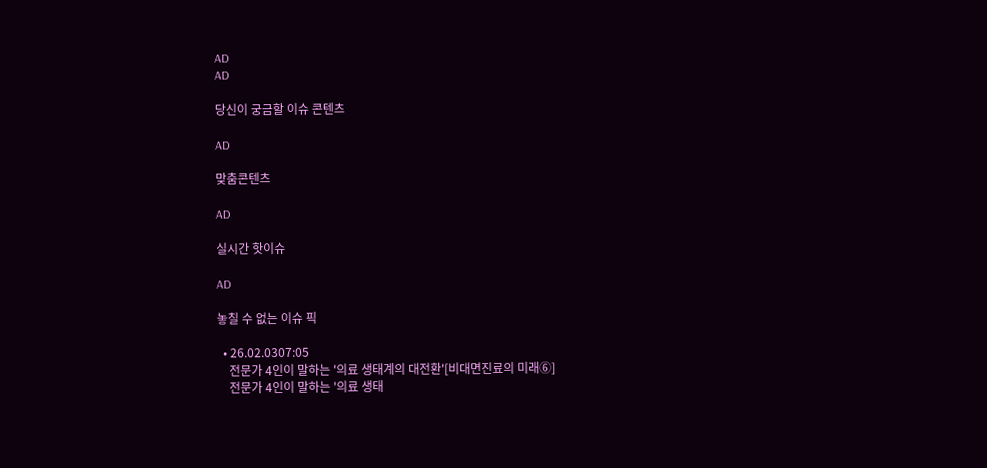AD
AD

당신이 궁금할 이슈 콘텐츠

AD

맞춤콘텐츠

AD

실시간 핫이슈

AD

놓칠 수 없는 이슈 픽

  • 26.02.0307:05
    전문가 4인이 말하는 '의료 생태계의 대전환'[비대면진료의 미래⑥]
    전문가 4인이 말하는 '의료 생태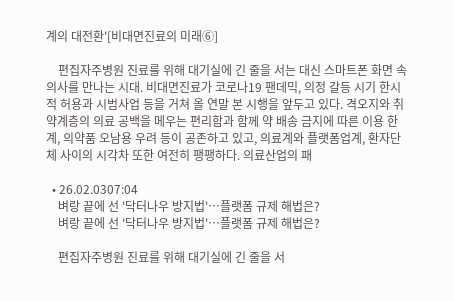계의 대전환'[비대면진료의 미래⑥]

    편집자주병원 진료를 위해 대기실에 긴 줄을 서는 대신 스마트폰 화면 속 의사를 만나는 시대. 비대면진료가 코로나19 팬데믹, 의정 갈등 시기 한시적 허용과 시범사업 등을 거쳐 올 연말 본 시행을 앞두고 있다. 격오지와 취약계층의 의료 공백을 메우는 편리함과 함께 약 배송 금지에 따른 이용 한계, 의약품 오남용 우려 등이 공존하고 있고, 의료계와 플랫폼업계, 환자단체 사이의 시각차 또한 여전히 팽팽하다. 의료산업의 패

  • 26.02.0307:04
    벼랑 끝에 선 '닥터나우 방지법'…플랫폼 규제 해법은?
    벼랑 끝에 선 '닥터나우 방지법'…플랫폼 규제 해법은?

    편집자주병원 진료를 위해 대기실에 긴 줄을 서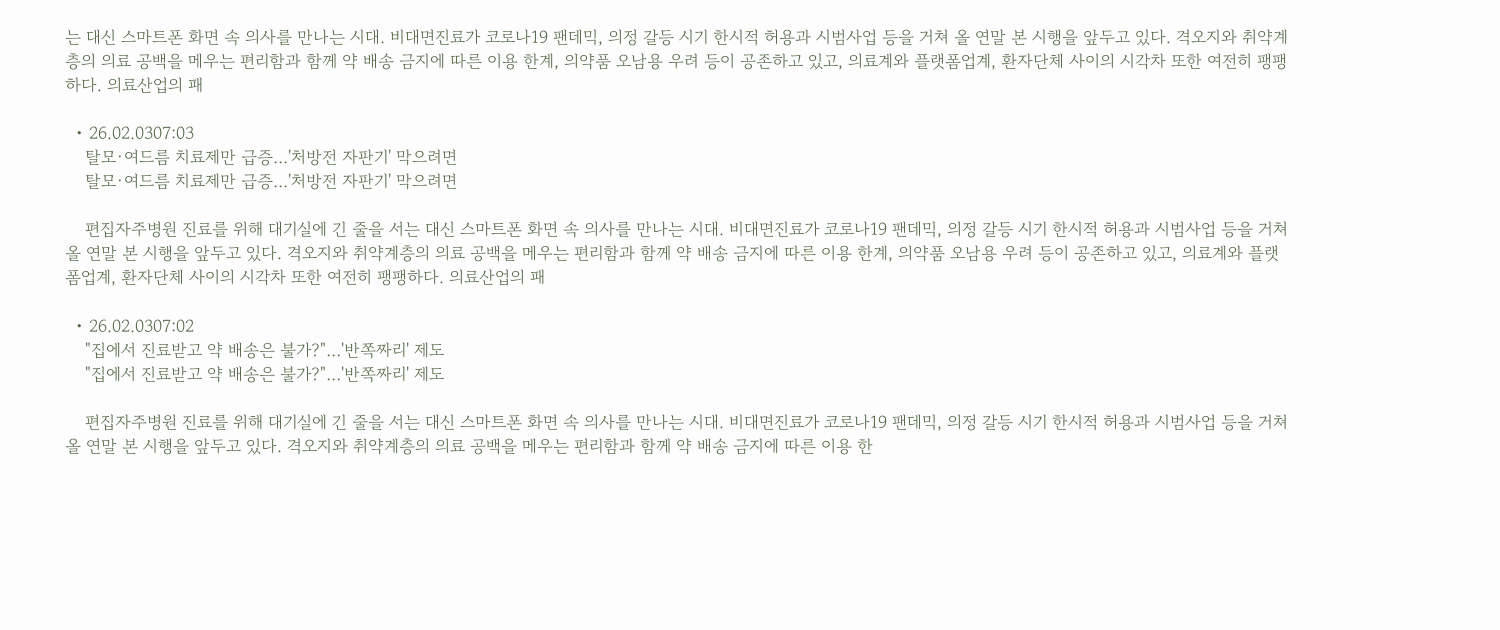는 대신 스마트폰 화면 속 의사를 만나는 시대. 비대면진료가 코로나19 팬데믹, 의정 갈등 시기 한시적 허용과 시범사업 등을 거쳐 올 연말 본 시행을 앞두고 있다. 격오지와 취약계층의 의료 공백을 메우는 편리함과 함께 약 배송 금지에 따른 이용 한계, 의약품 오남용 우려 등이 공존하고 있고, 의료계와 플랫폼업계, 환자단체 사이의 시각차 또한 여전히 팽팽하다. 의료산업의 패

  • 26.02.0307:03
    탈모·여드름 치료제만 급증…'처방전 자판기' 막으려면
    탈모·여드름 치료제만 급증…'처방전 자판기' 막으려면

    편집자주병원 진료를 위해 대기실에 긴 줄을 서는 대신 스마트폰 화면 속 의사를 만나는 시대. 비대면진료가 코로나19 팬데믹, 의정 갈등 시기 한시적 허용과 시범사업 등을 거쳐 올 연말 본 시행을 앞두고 있다. 격오지와 취약계층의 의료 공백을 메우는 편리함과 함께 약 배송 금지에 따른 이용 한계, 의약품 오남용 우려 등이 공존하고 있고, 의료계와 플랫폼업계, 환자단체 사이의 시각차 또한 여전히 팽팽하다. 의료산업의 패

  • 26.02.0307:02
    "집에서 진료받고 약 배송은 불가?"…'반쪽짜리' 제도
    "집에서 진료받고 약 배송은 불가?"…'반쪽짜리' 제도

    편집자주병원 진료를 위해 대기실에 긴 줄을 서는 대신 스마트폰 화면 속 의사를 만나는 시대. 비대면진료가 코로나19 팬데믹, 의정 갈등 시기 한시적 허용과 시범사업 등을 거쳐 올 연말 본 시행을 앞두고 있다. 격오지와 취약계층의 의료 공백을 메우는 편리함과 함께 약 배송 금지에 따른 이용 한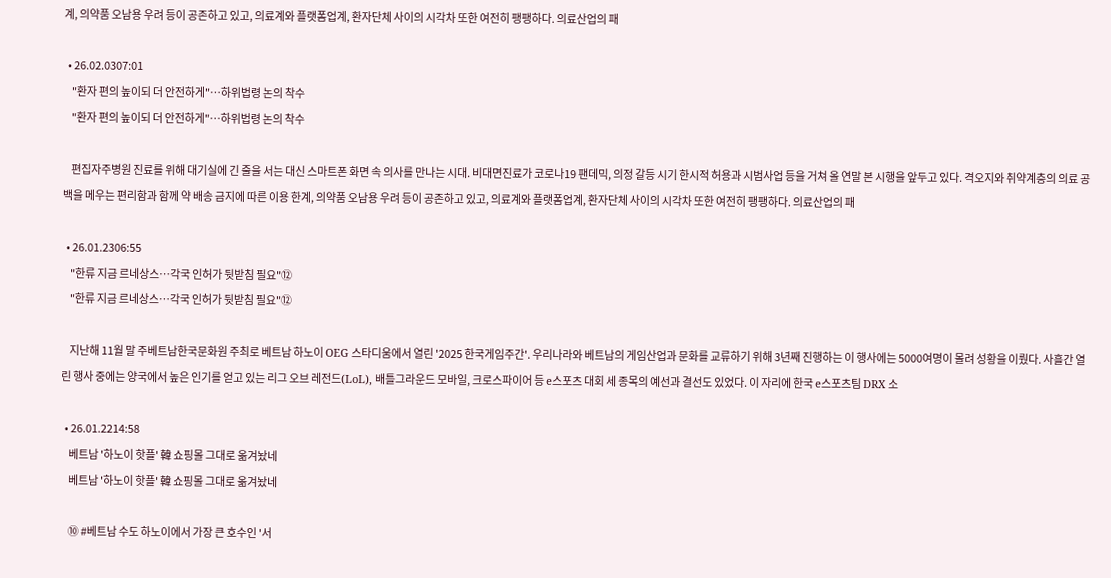계, 의약품 오남용 우려 등이 공존하고 있고, 의료계와 플랫폼업계, 환자단체 사이의 시각차 또한 여전히 팽팽하다. 의료산업의 패

  • 26.02.0307:01
    "환자 편의 높이되 더 안전하게"…하위법령 논의 착수
    "환자 편의 높이되 더 안전하게"…하위법령 논의 착수

    편집자주병원 진료를 위해 대기실에 긴 줄을 서는 대신 스마트폰 화면 속 의사를 만나는 시대. 비대면진료가 코로나19 팬데믹, 의정 갈등 시기 한시적 허용과 시범사업 등을 거쳐 올 연말 본 시행을 앞두고 있다. 격오지와 취약계층의 의료 공백을 메우는 편리함과 함께 약 배송 금지에 따른 이용 한계, 의약품 오남용 우려 등이 공존하고 있고, 의료계와 플랫폼업계, 환자단체 사이의 시각차 또한 여전히 팽팽하다. 의료산업의 패

  • 26.01.2306:55
    "한류 지금 르네상스…각국 인허가 뒷받침 필요"⑫
    "한류 지금 르네상스…각국 인허가 뒷받침 필요"⑫

    지난해 11월 말 주베트남한국문화원 주최로 베트남 하노이 OEG 스타디움에서 열린 '2025 한국게임주간'. 우리나라와 베트남의 게임산업과 문화를 교류하기 위해 3년째 진행하는 이 행사에는 5000여명이 몰려 성황을 이뤘다. 사흘간 열린 행사 중에는 양국에서 높은 인기를 얻고 있는 리그 오브 레전드(LoL), 배틀그라운드 모바일, 크로스파이어 등 e스포츠 대회 세 종목의 예선과 결선도 있었다. 이 자리에 한국 e스포츠팀 DRX 소

  • 26.01.2214:58
    베트남 '하노이 핫플' 韓 쇼핑몰 그대로 옮겨놨네
    베트남 '하노이 핫플' 韓 쇼핑몰 그대로 옮겨놨네

    ⑩ #베트남 수도 하노이에서 가장 큰 호수인 '서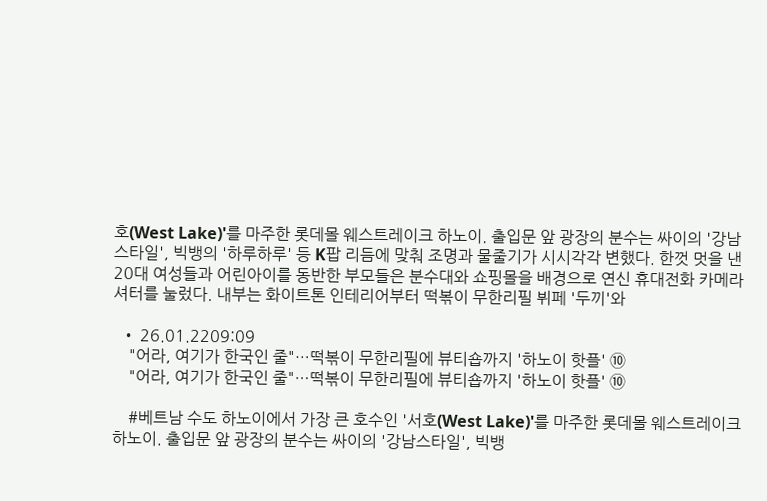호(West Lake)'를 마주한 롯데몰 웨스트레이크 하노이. 출입문 앞 광장의 분수는 싸이의 '강남스타일', 빅뱅의 '하루하루' 등 K팝 리듬에 맞춰 조명과 물줄기가 시시각각 변했다. 한껏 멋을 낸 20대 여성들과 어린아이를 동반한 부모들은 분수대와 쇼핑몰을 배경으로 연신 휴대전화 카메라 셔터를 눌렀다. 내부는 화이트톤 인테리어부터 떡볶이 무한리필 뷔페 '두끼'와

  • 26.01.2209:09
    "어라, 여기가 한국인 줄"…떡볶이 무한리필에 뷰티숍까지 '하노이 핫플' ⑩
    "어라, 여기가 한국인 줄"…떡볶이 무한리필에 뷰티숍까지 '하노이 핫플' ⑩

    #베트남 수도 하노이에서 가장 큰 호수인 '서호(West Lake)'를 마주한 롯데몰 웨스트레이크 하노이. 출입문 앞 광장의 분수는 싸이의 '강남스타일', 빅뱅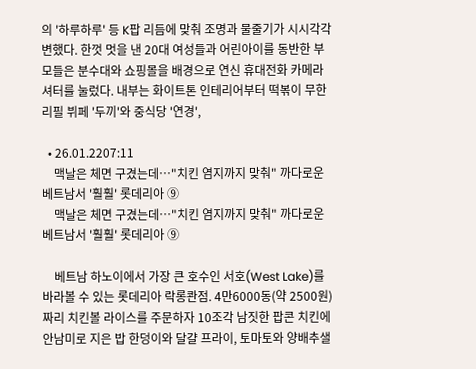의 '하루하루' 등 K팝 리듬에 맞춰 조명과 물줄기가 시시각각 변했다. 한껏 멋을 낸 20대 여성들과 어린아이를 동반한 부모들은 분수대와 쇼핑몰을 배경으로 연신 휴대전화 카메라 셔터를 눌렀다. 내부는 화이트톤 인테리어부터 떡볶이 무한리필 뷔페 '두끼'와 중식당 '연경',

  • 26.01.2207:11
    맥날은 체면 구겼는데…"치킨 염지까지 맞춰" 까다로운 베트남서 '훨훨' 롯데리아 ⑨
    맥날은 체면 구겼는데…"치킨 염지까지 맞춰" 까다로운 베트남서 '훨훨' 롯데리아 ⑨

    베트남 하노이에서 가장 큰 호수인 서호(West Lake)를 바라볼 수 있는 롯데리아 락롱콴점. 4만6000동(약 2500원)짜리 치킨볼 라이스를 주문하자 10조각 남짓한 팝콘 치킨에 안남미로 지은 밥 한덩이와 달걀 프라이, 토마토와 양배추샐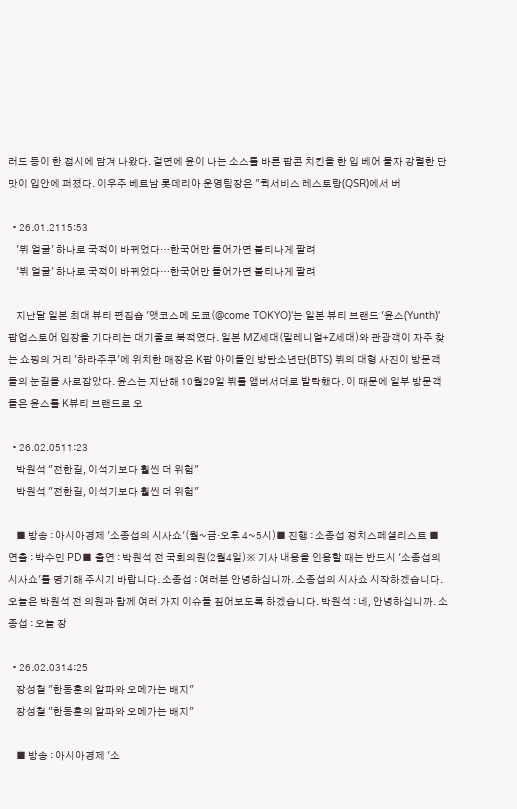러드 등이 한 접시에 담겨 나왔다. 겉면에 윤이 나는 소스를 바른 팝콘 치킨을 한 입 베어 물자 강렬한 단맛이 입안에 퍼졌다. 이우주 베트남 롯데리아 운영팀장은 "퀵서비스 레스토랑(QSR)에서 버

  • 26.01.2115:53
    '뷔 얼굴' 하나로 국적이 바뀌었다…한국어만 들어가면 불티나게 팔려
    '뷔 얼굴' 하나로 국적이 바뀌었다…한국어만 들어가면 불티나게 팔려

    지난달 일본 최대 뷰티 편집숍 '앳코스메 도쿄(@come TOKYO)'는 일본 뷰티 브랜드 '윤스(Yunth)' 팝업스토어 입장을 기다리는 대기줄로 북적였다. 일본 MZ세대(밀레니얼+Z세대)와 관광객이 자주 찾는 쇼핑의 거리 '하라주쿠'에 위치한 매장은 K팝 아이돌인 방탄소년단(BTS) 뷔의 대형 사진이 방문객들의 눈길을 사로잡았다. 윤스는 지난해 10월29일 뷔를 앰버서더로 발탁했다. 이 때문에 일부 방문객들은 윤스를 K뷰티 브랜드로 오

  • 26.02.0511:23
    박원석 "전한길, 이석기보다 훨씬 더 위험"
    박원석 "전한길, 이석기보다 훨씬 더 위험"

    ■ 방송 : 아시아경제 '소종섭의 시사쇼'(월~금·오후 4~5시)■ 진행 : 소종섭 정치스페셜리스트 ■ 연출 : 박수민 PD■ 출연 : 박원석 전 국회의원(2월4일)※ 기사 내용을 인용할 때는 반드시 '소종섭의 시사쇼'를 명기해 주시기 바랍니다. 소종섭 : 여러분 안녕하십니까. 소종섭의 시사쇼 시작하겠습니다. 오늘은 박원석 전 의원과 함께 여러 가지 이슈들 짚어보도록 하겠습니다. 박원석 : 네, 안녕하십니까. 소종섭 : 오늘 장

  • 26.02.0314:25
    장성철 "한동훈의 알파와 오메가는 배지"
    장성철 "한동훈의 알파와 오메가는 배지"

    ■ 방송 : 아시아경제 '소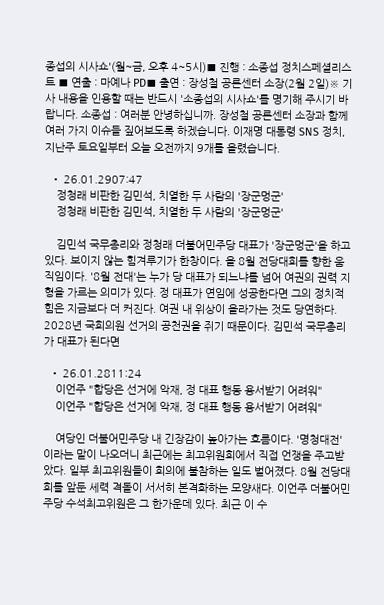종섭의 시사쇼'(월~금, 오후 4~5시)■ 진행 : 소종섭 정치스페셜리스트 ■ 연출 : 마예나 PD■ 출연 : 장성철 공론센터 소장(2월 2일)※ 기사 내용을 인용할 때는 반드시 '소종섭의 시사쇼'를 명기해 주시기 바랍니다. 소종섭 : 여러분 안녕하십니까. 장성철 공론센터 소장과 함께 여러 가지 이슈들 짚어보도록 하겠습니다. 이재명 대통령 SNS 정치, 지난주 토요일부터 오늘 오전까지 9개를 올렸습니다.

  • 26.01.2907:47
    정청래 비판한 김민석, 치열한 두 사람의 '장군멍군'
    정청래 비판한 김민석, 치열한 두 사람의 '장군멍군'

    김민석 국무총리와 정청래 더불어민주당 대표가 '장군멍군'을 하고 있다. 보이지 않는 힘겨루기가 한창이다. 올 8월 전당대회를 향한 움직임이다. '8월 전대'는 누가 당 대표가 되느냐를 넘어 여권의 권력 지형을 가르는 의미가 있다. 정 대표가 연임에 성공한다면 그의 정치적 힘은 지금보다 더 커진다. 여권 내 위상이 올라가는 것도 당연하다. 2028년 국회의원 선거의 공천권을 쥐기 때문이다. 김민석 국무총리가 대표가 된다면

  • 26.01.2811:24
    이언주 "합당은 선거에 악재, 정 대표 행동 용서받기 어려워"
    이언주 "합당은 선거에 악재, 정 대표 행동 용서받기 어려워"

    여당인 더불어민주당 내 긴장감이 높아가는 흐름이다. '명청대전'이라는 말이 나오더니 최근에는 최고위원회에서 직접 언쟁을 주고받았다. 일부 최고위원들이 회의에 불참하는 일도 벌어졌다. 8월 전당대회를 앞둔 세력 격돌이 서서히 본격화하는 모양새다. 이언주 더불어민주당 수석최고위원은 그 한가운데 있다. 최근 이 수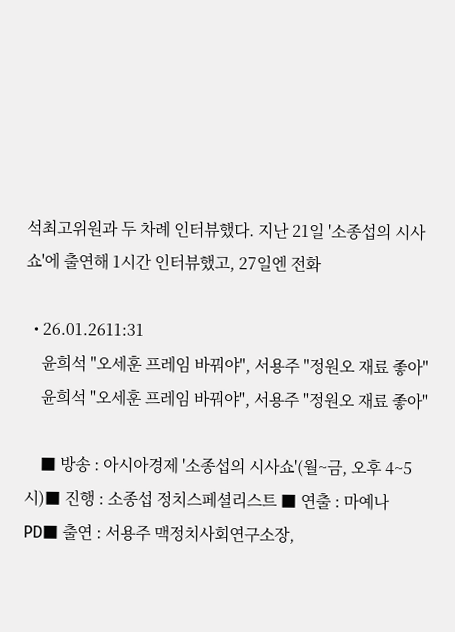석최고위원과 두 차례 인터뷰했다. 지난 21일 '소종섭의 시사쇼'에 출연해 1시간 인터뷰했고, 27일엔 전화

  • 26.01.2611:31
    윤희석 "오세훈 프레임 바꿔야", 서용주 "정원오 재료 좋아"
    윤희석 "오세훈 프레임 바꿔야", 서용주 "정원오 재료 좋아"

    ■ 방송 : 아시아경제 '소종섭의 시사쇼'(월~금, 오후 4~5시)■ 진행 : 소종섭 정치스페셜리스트 ■ 연출 : 마예나 PD■ 출연 : 서용주 맥정치사회연구소장,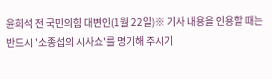윤희석 전 국민의힘 대변인(1월 22일)※ 기사 내용을 인용할 때는 반드시 '소종섭의 시사쇼'를 명기해 주시기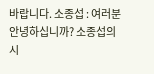바랍니다. 소종섭 : 여러분 안녕하십니까? 소종섭의 시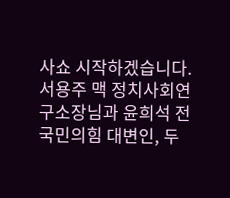사쇼 시작하겠습니다. 서용주 맥 정치사회연구소장님과 윤희석 전 국민의힘 대변인, 두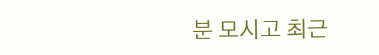분 모시고 최근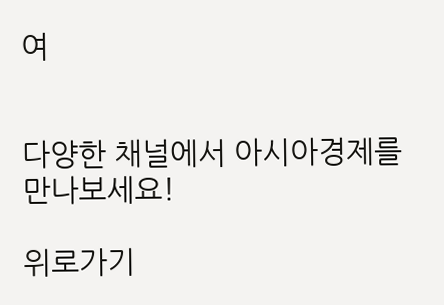여


다양한 채널에서 아시아경제를 만나보세요!

위로가기